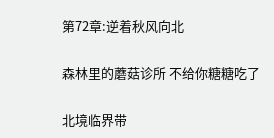第72章:逆着秋风向北

森林里的蘑菇诊所 不给你糖糖吃了

北境临界带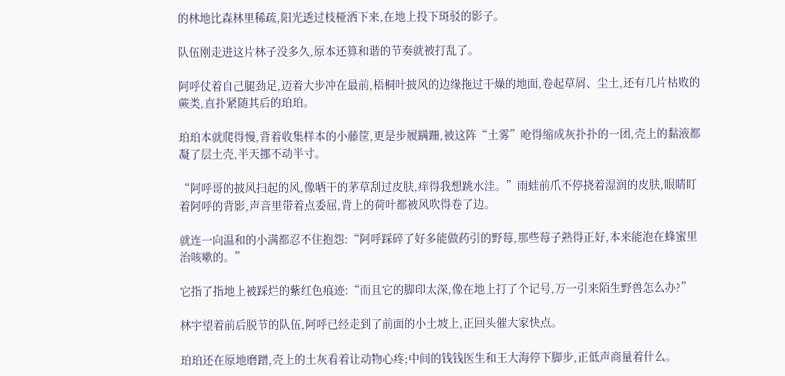的林地比森林里稀疏,阳光透过枝桠洒下来,在地上投下斑驳的影子。

队伍刚走进这片林子没多久,原本还算和谐的节奏就被打乱了。

阿呼仗着自己腿劲足,迈着大步冲在最前,梧桐叶披风的边缘拖过干燥的地面,卷起草屑、尘土,还有几片枯败的蕨类,直扑紧随其后的珀珀。

珀珀本就爬得慢,背着收集样本的小藤筐,更是步履蹒跚,被这阵“土雾”呛得缩成灰扑扑的一团,壳上的黏液都凝了层土壳,半天挪不动半寸。

“阿呼哥的披风扫起的风,像晒干的茅草刮过皮肤,痒得我想跳水洼。”雨蛙前爪不停挠着湿润的皮肤,眼睛盯着阿呼的背影,声音里带着点委屈,背上的荷叶都被风吹得卷了边。

就连一向温和的小满都忍不住抱怨:“阿呼踩碎了好多能做药引的野莓,那些莓子熟得正好,本来能泡在蜂蜜里治咳嗽的。”

它指了指地上被踩烂的紫红色痕迹:“而且它的脚印太深,像在地上打了个记号,万一引来陌生野兽怎么办?”

林宇望着前后脱节的队伍,阿呼已经走到了前面的小土坡上,正回头催大家快点。

珀珀还在原地磨蹭,壳上的土灰看着让动物心疼;中间的钱钱医生和王大海停下脚步,正低声商量着什么。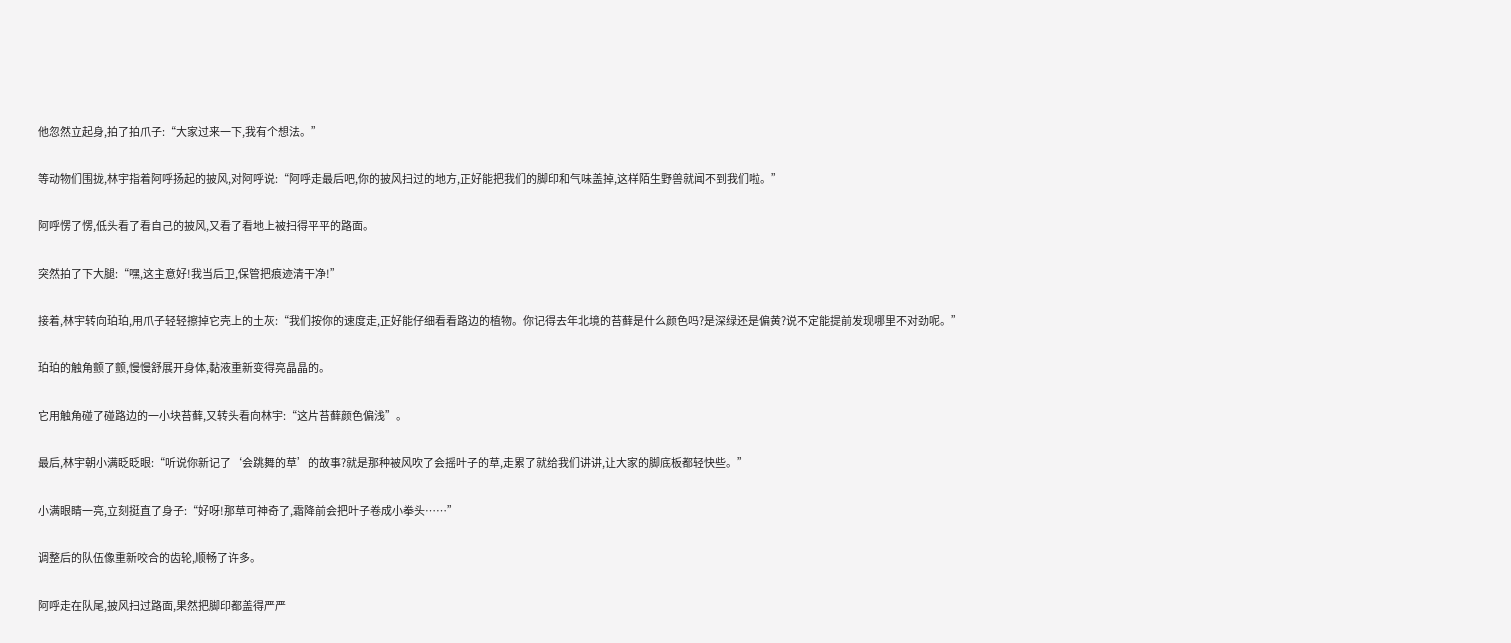他忽然立起身,拍了拍爪子:“大家过来一下,我有个想法。”

等动物们围拢,林宇指着阿呼扬起的披风,对阿呼说:“阿呼走最后吧,你的披风扫过的地方,正好能把我们的脚印和气味盖掉,这样陌生野兽就闻不到我们啦。”

阿呼愣了愣,低头看了看自己的披风,又看了看地上被扫得平平的路面。

突然拍了下大腿:“嘿,这主意好!我当后卫,保管把痕迹清干净!”

接着,林宇转向珀珀,用爪子轻轻擦掉它壳上的土灰:“我们按你的速度走,正好能仔细看看路边的植物。你记得去年北境的苔藓是什么颜色吗?是深绿还是偏黄?说不定能提前发现哪里不对劲呢。”

珀珀的触角颤了颤,慢慢舒展开身体,黏液重新变得亮晶晶的。

它用触角碰了碰路边的一小块苔藓,又转头看向林宇:“这片苔藓颜色偏浅”。

最后,林宇朝小满眨眨眼:“听说你新记了‘会跳舞的草’的故事?就是那种被风吹了会摇叶子的草,走累了就给我们讲讲,让大家的脚底板都轻快些。”

小满眼睛一亮,立刻挺直了身子:“好呀!那草可神奇了,霜降前会把叶子卷成小拳头……”

调整后的队伍像重新咬合的齿轮,顺畅了许多。

阿呼走在队尾,披风扫过路面,果然把脚印都盖得严严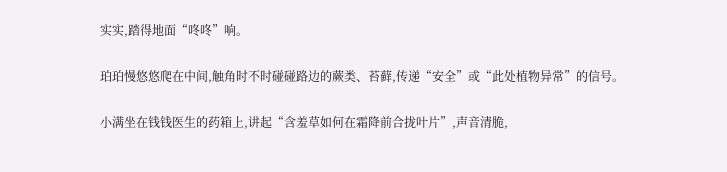实实,踏得地面“咚咚”响。

珀珀慢悠悠爬在中间,触角时不时碰碰路边的蕨类、苔藓,传递“安全”或“此处植物异常”的信号。

小满坐在钱钱医生的药箱上,讲起“含羞草如何在霜降前合拢叶片”,声音清脆,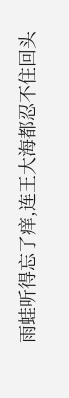雨蛙听得忘了痒,连王大海都忍不住回头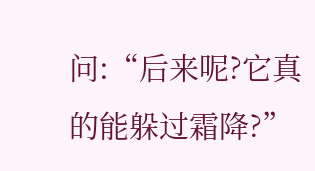问:“后来呢?它真的能躲过霜降?”